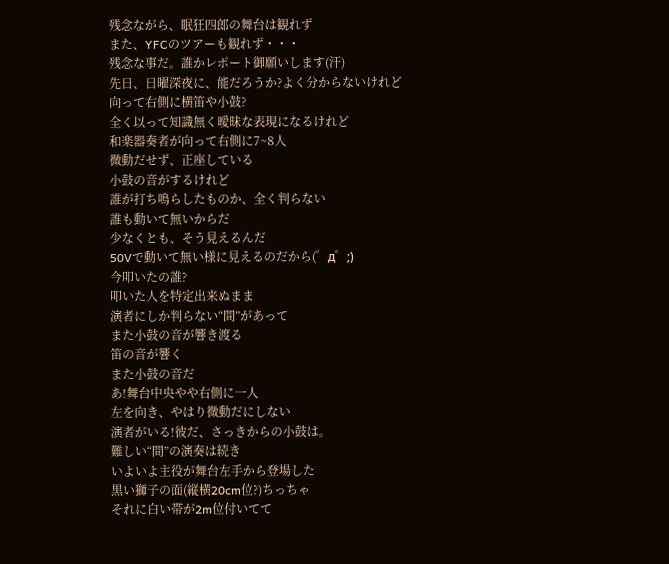残念ながら、眠狂四郎の舞台は観れず
また、YFCのツアーも観れず・・・
残念な事だ。誰かレポート御願いします(汗)
先日、日曜深夜に、能だろうか?よく分からないけれど
向って右側に横笛や小鼓?
全く以って知識無く曖昧な表現になるけれど
和楽器奏者が向って右側に7~8人
微動だせず、正座している
小鼓の音がするけれど
誰が打ち鳴らしたものか、全く判らない
誰も動いて無いからだ
少なくとも、そう見えるんだ
50Vで動いて無い様に見えるのだから(゜д゜;)
今叩いたの誰?
叩いた人を特定出来ぬまま
演者にしか判らない“間”があって
また小鼓の音が響き渡る
笛の音が響く
また小鼓の音だ
あ!舞台中央やや右側に一人
左を向き、やはり微動だにしない
演者がいる!彼だ、さっきからの小鼓は。
難しい“間”の演奏は続き
いよいよ主役が舞台左手から登場した
黒い獅子の面(縦横20cm位?)ちっちゃ
それに白い帯が2m位付いてて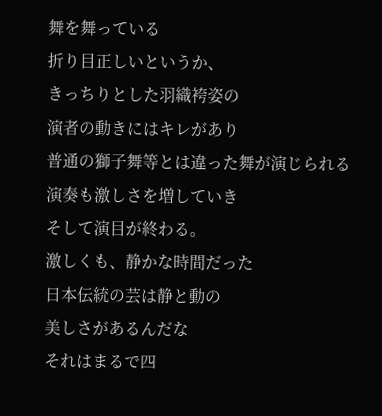舞を舞っている
折り目正しいというか、
きっちりとした羽織袴姿の
演者の動きにはキレがあり
普通の獅子舞等とは違った舞が演じられる
演奏も激しさを増していき
そして演目が終わる。
激しくも、静かな時間だった
日本伝統の芸は静と動の
美しさがあるんだな
それはまるで四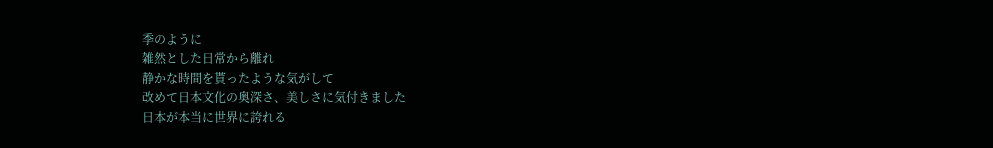季のように
雑然とした日常から離れ
静かな時間を貰ったような気がして
改めて日本文化の奥深さ、美しさに気付きました
日本が本当に世界に誇れる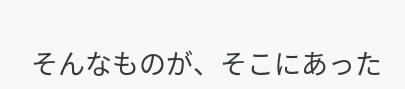そんなものが、そこにあった